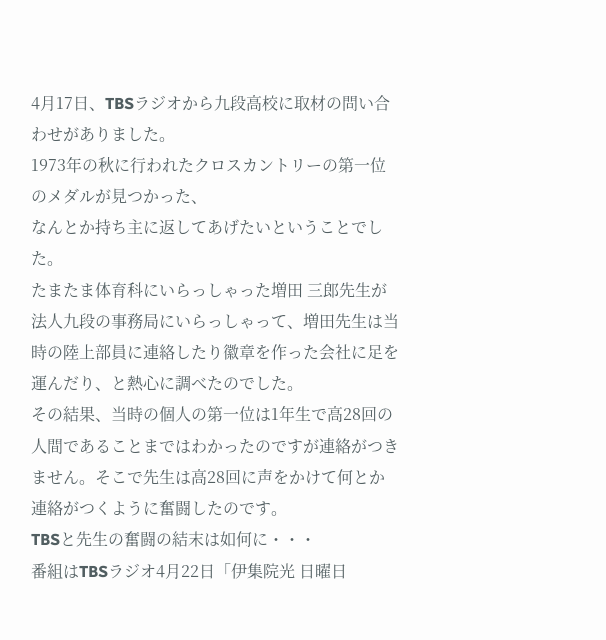4月17日、TBSラジオから九段高校に取材の問い合わせがありました。
1973年の秋に行われたクロスカントリーの第一位のメダルが見つかった、
なんとか持ち主に返してあげたいということでした。
たまたま体育科にいらっしゃった増田 三郎先生が法人九段の事務局にいらっしゃって、増田先生は当時の陸上部員に連絡したり徽章を作った会社に足を運んだり、と熱心に調べたのでした。
その結果、当時の個人の第一位は1年生で高28回の人間であることまではわかったのですが連絡がつきません。そこで先生は高28回に声をかけて何とか連絡がつくように奮闘したのです。
TBSと先生の奮闘の結末は如何に・・・
番組はTBSラジオ4月22日「伊集院光 日曜日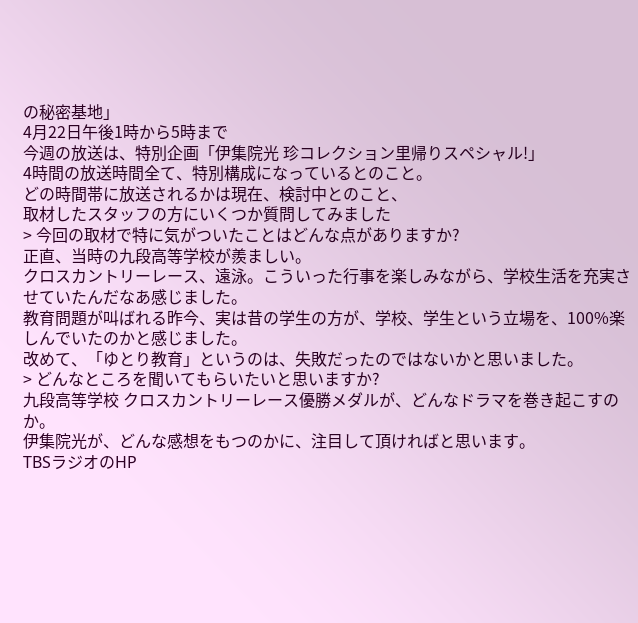の秘密基地」
4月22日午後1時から5時まで
今週の放送は、特別企画「伊集院光 珍コレクション里帰りスペシャル!」
4時間の放送時間全て、特別構成になっているとのこと。
どの時間帯に放送されるかは現在、検討中とのこと、
取材したスタッフの方にいくつか質問してみました
> 今回の取材で特に気がついたことはどんな点がありますか?
正直、当時の九段高等学校が羨ましい。
クロスカントリーレース、遠泳。こういった行事を楽しみながら、学校生活を充実させていたんだなあ感じました。
教育問題が叫ばれる昨今、実は昔の学生の方が、学校、学生という立場を、100%楽しんでいたのかと感じました。
改めて、「ゆとり教育」というのは、失敗だったのではないかと思いました。
> どんなところを聞いてもらいたいと思いますか?
九段高等学校 クロスカントリーレース優勝メダルが、どんなドラマを巻き起こすのか。
伊集院光が、どんな感想をもつのかに、注目して頂ければと思います。
TBSラジオのHP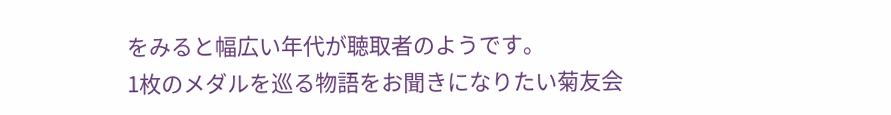をみると幅広い年代が聴取者のようです。
1枚のメダルを巡る物語をお聞きになりたい菊友会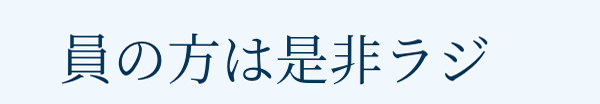員の方は是非ラジ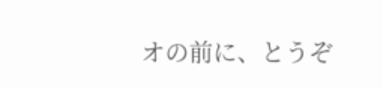オの前に、とうぞ